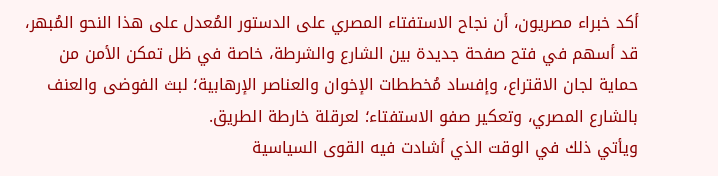أكد خبراء مصريون، أن نجاح الاستفتاء المصري على الدستور المُعدل على هذا النحو المُبهر، قد أسهم في فتح صفحة جديدة بين الشارع والشرطة، خاصة في ظل تمكن الأمن من حماية لجان الاقتراع، وإفساد مُخططات الإخوان والعناصر الإرهابية؛ لبث الفوضى والعنف بالشارع المصري، وتعكير صفو الاستفتاء؛ لعرقلة خارطة الطريق.
ويأتي ذلك في الوقت الذي أشادت فيه القوى السياسية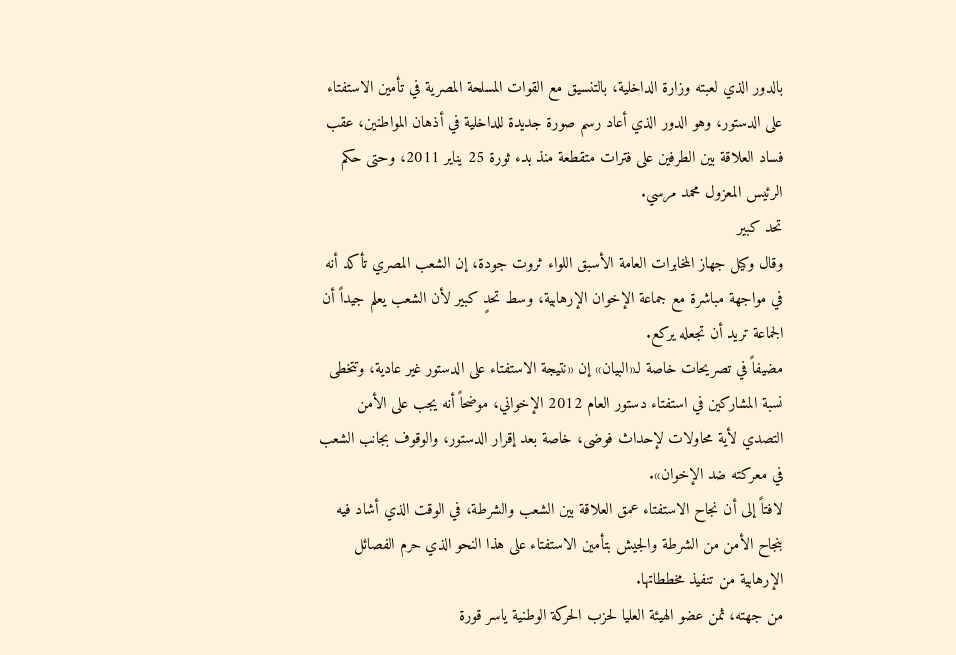بالدور الذي لعبته وزارة الداخلية، بالتنسيق مع القوات المسلحة المصرية في تأمين الاستفتاء على الدستور، وهو الدور الذي أعاد رسم صورة جديدة للداخلية في أذهان المواطنين، عقب فساد العلاقة بين الطرفين على فترات متقطعة منذ بدء ثورة 25 يناير 2011، وحتى حكم الرئيس المعزول محمد مرسي.
تحد كبير
وقال وكيل جهاز المخابرات العامة الأسبق اللواء ثروت جودة، إن الشعب المصري تأكد أنه في مواجهة مباشرة مع جماعة الإخوان الإرهابية، وسط تحدٍ كبير لأن الشعب يعلم جيداً أن الجماعة تريد أن تجعله يركع.
مضيفاً في تصريحات خاصة لـ«البيان» إن «نتيجة الاستفتاء على الدستور غير عادية، وتتخطى نسبة المشاركين في استفتاء دستور العام 2012 الإخواني، موضحاً أنه يجب على الأمن التصدي لأية محاولات لإحداث فوضى، خاصة بعد إقرار الدستور، والوقوف بجانب الشعب في معركته ضد الإخوان».
لافتاً إلى أن نجاح الاستفتاء عمق العلاقة بين الشعب والشرطة، في الوقت الذي أشاد فيه بنجاح الأمن من الشرطة والجيش بتأمين الاستفتاء على هذا النحو الذي حرم الفصائل الإرهابية من تنفيذ مخططاتها.
من جهته، ثمن عضو الهيئة العليا لحزب الحركة الوطنية ياسر قورة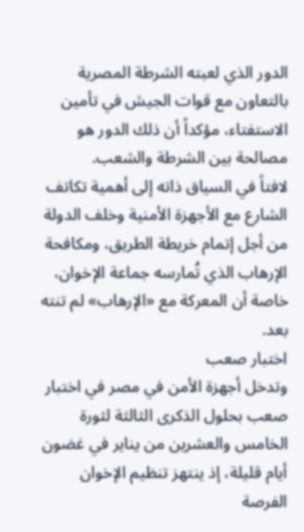الدور الذي لعبته الشرطة المصرية بالتعاون مع قوات الجيش في تأمين الاستفتاء، مؤكداً أن ذلك الدور هو مصالحة بين الشرطة والشعب.
لافتاً في السياق ذاته إلى أهمية تكاتف الشارع مع الأجهزة الأمنية وخلف الدولة من أجل إتمام خريطة الطريق، ومكافحة الإرهاب الذي تُمارسه جماعة الإخوان، خاصة أن المعركة مع «الإرهاب» لم تنته بعد.
اختبار صعب
وتدخل أجهزة الأمن في مصر في اختبار صعب بحلول الذكرى الثالثة لثورة الخامس والعشرين من يناير في غضون أيام قليلة، إذ ينتهز تنظيم الإخوان الفرصة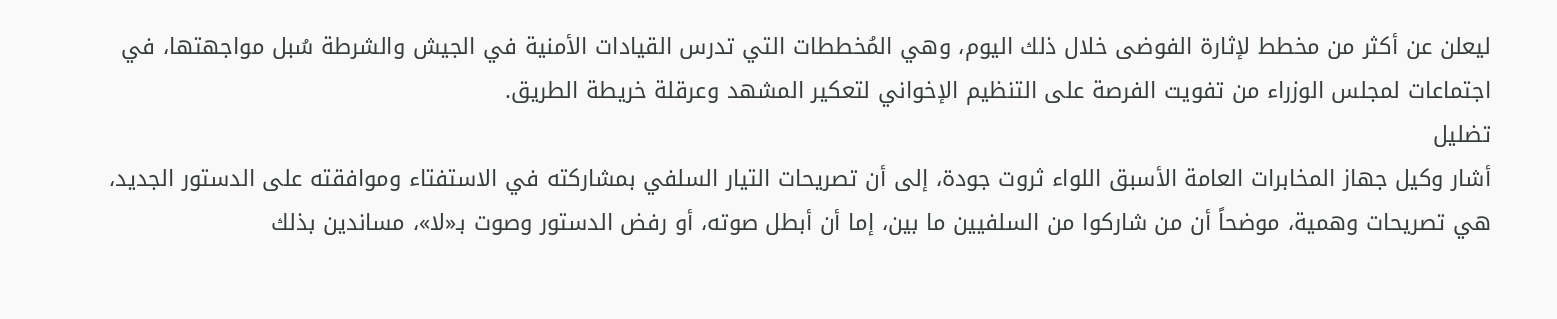ليعلن عن أكثر من مخطط لإثارة الفوضى خلال ذلك اليوم، وهي المُخططات التي تدرس القيادات الأمنية في الجيش والشرطة سُبل مواجهتها، في اجتماعات لمجلس الوزراء من تفويت الفرصة على التنظيم الإخواني لتعكير المشهد وعرقلة خريطة الطريق.
تضليل
أشار وكيل جهاز المخابرات العامة الأسبق اللواء ثروت جودة، إلى أن تصريحات التيار السلفي بمشاركته في الاستفتاء وموافقته على الدستور الجديد، هي تصريحات وهمية، موضحاً أن من شاركوا من السلفيين ما بين، إما أن أبطل صوته، أو رفض الدستور وصوت بـ«لا»، مساندين بذلك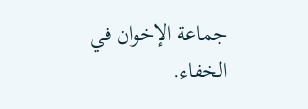جماعة الإخوان في الخفاء.